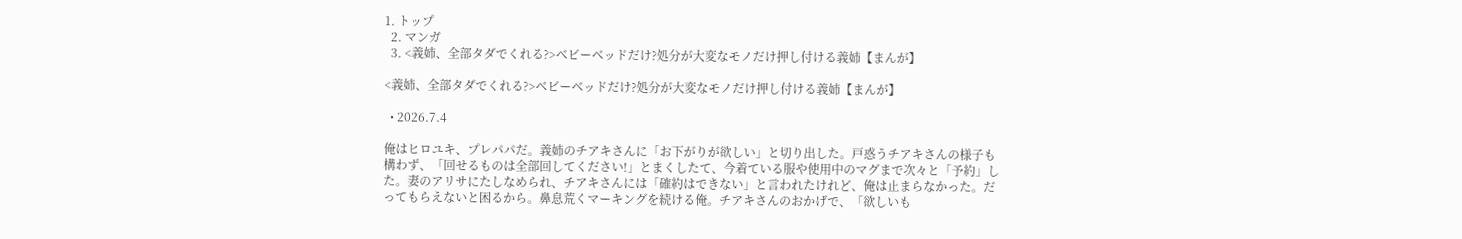1. トップ
  2. マンガ
  3. <義姉、全部タダでくれる?>ベビーベッドだけ?処分が大変なモノだけ押し付ける義姉【まんが】

<義姉、全部タダでくれる?>ベビーベッドだけ?処分が大変なモノだけ押し付ける義姉【まんが】

  • 2026.7.4

俺はヒロユキ、プレパパだ。義姉のチアキさんに「お下がりが欲しい」と切り出した。戸惑うチアキさんの様子も構わず、「回せるものは全部回してください!」とまくしたて、今着ている服や使用中のマグまで次々と「予約」した。妻のアリサにたしなめられ、チアキさんには「確約はできない」と言われたけれど、俺は止まらなかった。だってもらえないと困るから。鼻息荒くマーキングを続ける俺。チアキさんのおかげで、「欲しいも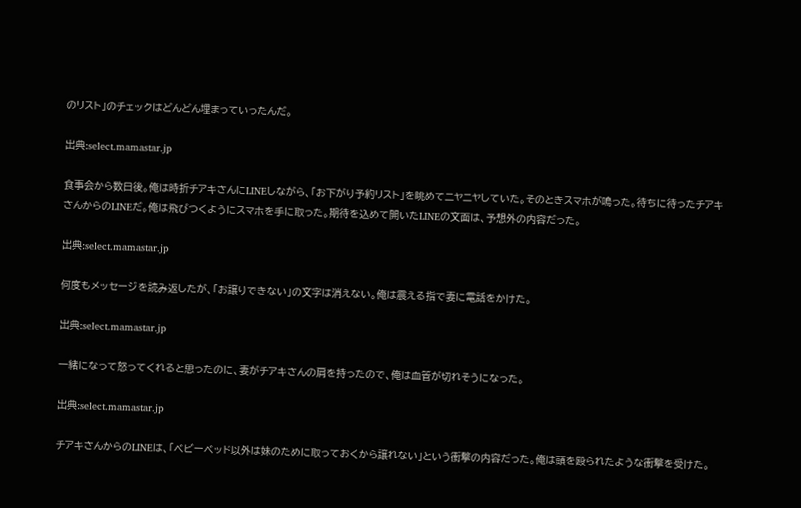のリスト」のチェックはどんどん埋まっていったんだ。

出典:select.mamastar.jp

食事会から数日後。俺は時折チアキさんにLINEしながら、「お下がり予約リスト」を眺めてニヤニヤしていた。そのときスマホが鳴った。待ちに待ったチアキさんからのLINEだ。俺は飛びつくようにスマホを手に取った。期待を込めて開いたLINEの文面は、予想外の内容だった。

出典:select.mamastar.jp

何度もメッセージを読み返したが、「お譲りできない」の文字は消えない。俺は震える指で妻に電話をかけた。

出典:select.mamastar.jp

一緒になって怒ってくれると思ったのに、妻がチアキさんの肩を持ったので、俺は血管が切れそうになった。

出典:select.mamastar.jp

チアキさんからのLINEは、「ベビーベッド以外は妹のために取っておくから譲れない」という衝撃の内容だった。俺は頭を殴られたような衝撃を受けた。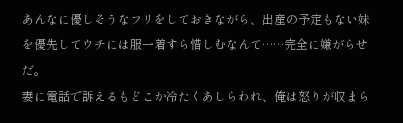あんなに優しそうなフリをしておきながら、出産の予定もない妹を優先してウチには服一着すら惜しむなんて……完全に嫌がらせだ。
妻に電話で訴えるもどこか冷たくあしらわれ、俺は怒りが収まら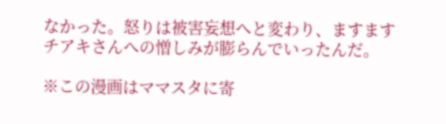なかった。怒りは被害妄想へと変わり、ますますチアキさんへの憎しみが膨らんでいったんだ。

※この漫画はママスタに寄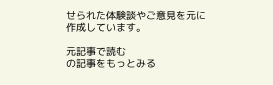せられた体験談やご意見を元に作成しています。

元記事で読む
の記事をもっとみる